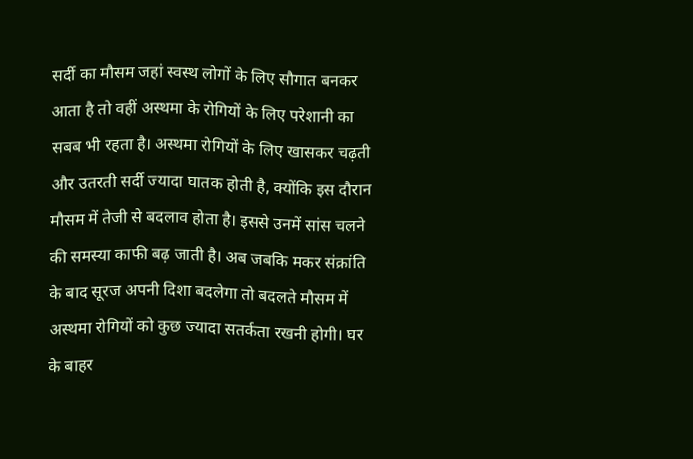सर्दी का मौसम जहां स्वस्थ लोगों के लिए सौगात बनकर आता है तो वहीं अस्थमा के रोगियों के लिए परेशानी का सबब भी रहता है। अस्थमा रोगियों के लिए खासकर चढ़ती और उतरती सर्दी ज्यादा घातक होती है, क्योंकि इस दौरान मौसम में तेजी से बदलाव होता है। इससे उनमें सांस चलने की समस्या काफी बढ़ जाती है। अब जबकि मकर संक्रांति के बाद सूरज अपनी दिशा बदलेगा तो बदलते मौसम में अस्थमा रोगियों को कुछ ज्यादा सतर्कता रखनी होगी। घर के बाहर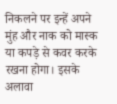निकलने पर इन्हें अपने मुंह और नाक को मास्क या कपड़े से कवर करके रखना होगा। इसके अलावा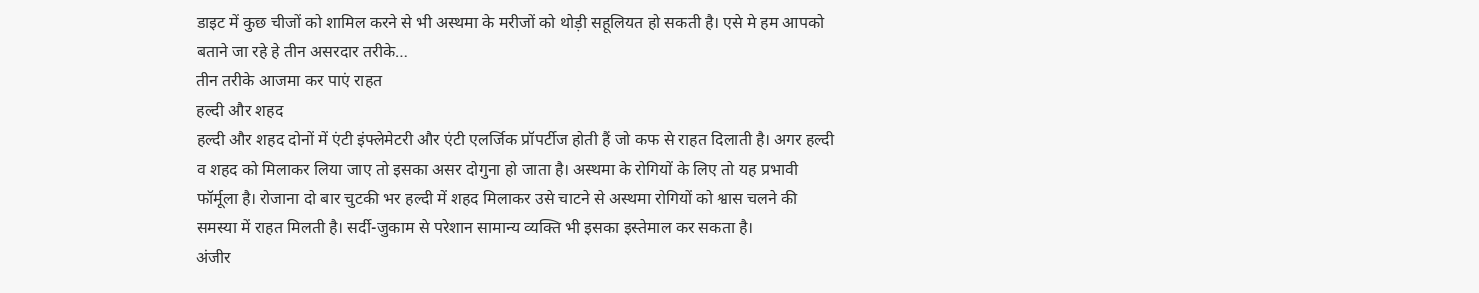डाइट में कुछ चीजों को शामिल करने से भी अस्थमा के मरीजों को थोड़ी सहूलियत हो सकती है। एसे मे हम आपको बताने जा रहे हे तीन असरदार तरीके…
तीन तरीके आजमा कर पाएं राहत
हल्दी और शहद
हल्दी और शहद दोनों में एंटी इंफ्लेमेटरी और एंटी एलर्जिक प्रॉपर्टीज होती हैं जो कफ से राहत दिलाती है। अगर हल्दी व शहद को मिलाकर लिया जाए तो इसका असर दोगुना हो जाता है। अस्थमा के रोगियों के लिए तो यह प्रभावी फॉर्मूला है। रोजाना दो बार चुटकी भर हल्दी में शहद मिलाकर उसे चाटने से अस्थमा रोगियों को श्वास चलने की समस्या में राहत मिलती है। सर्दी-जुकाम से परेशान सामान्य व्यक्ति भी इसका इस्तेमाल कर सकता है।
अंजीर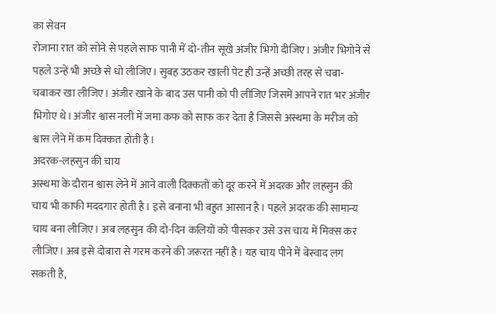का सेवन
रोजाना रात को सोने से पहले साफ पानी में दो-तीन सूखे अंजीर भिगो दीजिए। अंजीर भिगोने से पहले उन्हें भी अच्छे से धो लीजिए। सुबह उठकर खाली पेट ही उन्हें अच्छी तरह से चबा-चबाकर खा लीजिए। अंजीर खाने के बाद उस पानी को पी लीजिए जिसमें आपने रात भर अंजीर भिगोए थे। अंजीर श्वास नली में जमा कफ को साफ कर देता है जिससे अस्थमा के मरीज को श्वास लेने में कम दिक्कत होती है।
अदरक-लहसुन की चाय
अस्थमा के दौरान श्वास लेने में आने वाली दिक्कतों को दूर करने में अदरक और लहसुन की चाय भी काफी मददगार होती है। इसे बनाना भी बहुत आसान है। पहले अदरक की सामान्य चाय बना लीजिए। अब लहसुन की दो-दिन कलियों को पीसकर उसे उस चाय में मिक्स कर लीजिए। अब इसे दोबारा से गरम करने की जरूरत नहीं है। यह चाय पीने में बेस्वाद लग सकती है,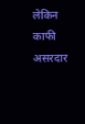लेकिन काफी असरदार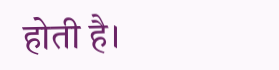होती है।